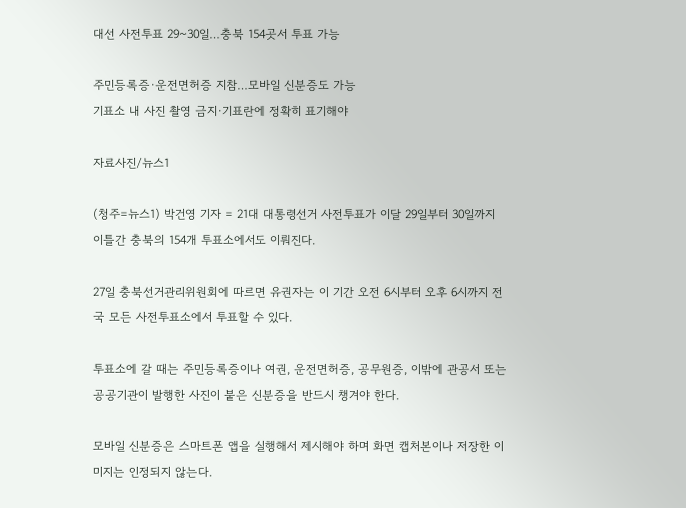대선 사전투표 29~30일…충북 154곳서 투표 가능

주민등록증·운전면허증 지참…모바일 신분증도 가능
기표소 내 사진 촬영 금지·기표란에 정확히 표기해야

자료사진/뉴스1

(청주=뉴스1) 박건영 기자 = 21대 대통령선거 사전투표가 이달 29일부터 30일까지 이틀간 충북의 154개 투표소에서도 이뤄진다.

27일 충북선거관리위원회에 따르면 유권자는 이 기간 오전 6시부터 오후 6시까지 전국 모든 사전투표소에서 투표할 수 있다.

투표소에 갈 때는 주민등록증이나 여권, 운전면허증, 공무원증, 이밖에 관공서 또는 공공기관이 발행한 사진이 붙은 신분증을 반드시 챙겨야 한다.

모바일 신분증은 스마트폰 앱을 실행해서 제시해야 하며 화면 캡처본이나 저장한 이미지는 인정되지 않는다.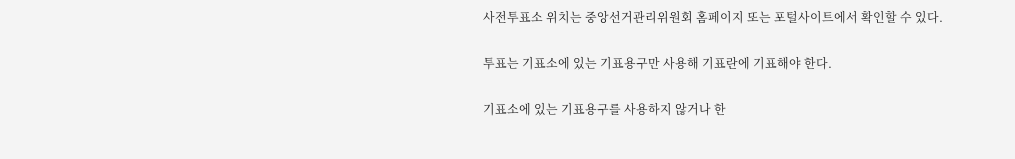사전투표소 위치는 중앙선거관리위원회 홈페이지 또는 포털사이트에서 확인할 수 있다.

투표는 기표소에 있는 기표용구만 사용해 기표란에 기표해야 한다.

기표소에 있는 기표용구를 사용하지 않거나 한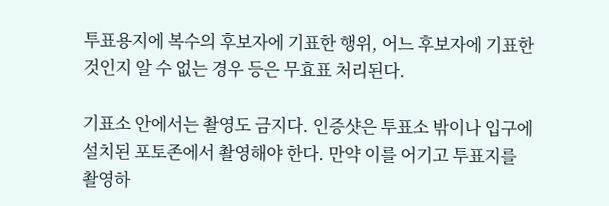투표용지에 복수의 후보자에 기표한 행위, 어느 후보자에 기표한 것인지 알 수 없는 경우 등은 무효표 처리된다.

기표소 안에서는 촬영도 금지다. 인증샷은 투표소 밖이나 입구에 설치된 포토존에서 촬영해야 한다. 만약 이를 어기고 투표지를 촬영하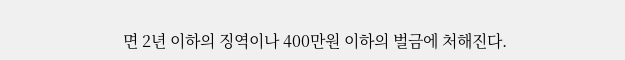면 2년 이하의 징역이나 400만원 이하의 벌금에 처해진다.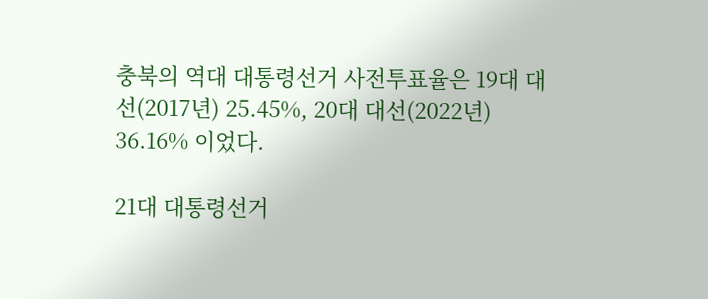충북의 역대 대통령선거 사전투표율은 19대 대선(2017년) 25.45%, 20대 대선(2022년) 36.16% 이었다.

21대 대통령선거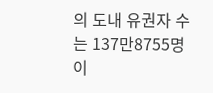의 도내 유권자 수는 137만8755명이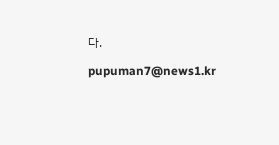다.

pupuman7@news1.kr